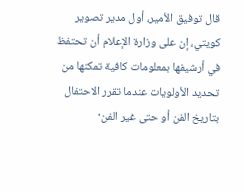قال توفيق الأمير، أول مدير تصوير كويتي، إن على وزارة الإعلام أن تحتفظ في أرشيفها بمعلومات كافية تمكنها من تحديد الأولويات عندما تقرر الاحتفال بتاريخ الفن أو حتى غير الفن·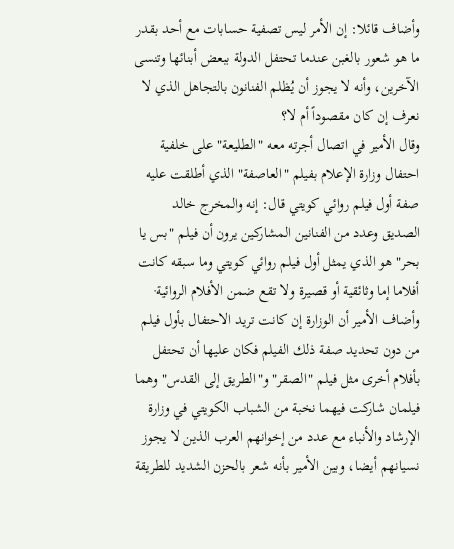وأضاف قائلا: إن الأمر ليس تصفية حسابات مع أحد بقدر ما هو شعور بالغبن عندما تحتفل الدولة ببعض أبنائها وتنسى الآخرين، وأنه لا يجوز أن يُظلم الفنانون بالتجاهل الذي لا نعرف إن كان مقصوداً أم لا؟
وقال الأمير في اتصال أجرته معه "الطليعة" على خلفية احتفال وزارة الإعلام بفيلم "العاصفة" الذي أطلقت عليه صفة أول فيلم روائي كويتي قال: إنه والمخرج خالد الصديق وعدد من الفنانين المشاركين يرون أن فيلم "بس يا بحر" هو الذي يمثل أول فيلم روائي كويتي وما سبقه كانت أفلاما إما وثائقية أو قصيرة ولا تقع ضمن الأفلام الروائية· وأضاف الأمير أن الوزارة إن كانت تريد الاحتفال بأول فيلم من دون تحديد صفة ذلك الفيلم فكان عليها أن تحتفل بأفلام أخرى مثل فيلم "الصقر" و"الطريق إلى القدس" وهما فيلمان شاركت فيهما نخبة من الشباب الكويتي في وزارة الإرشاد والأنباء مع عدد من إخوانهم العرب الذين لا يجوز نسيانهم أيضا، وبين الأمير بأنه شعر بالحزن الشديد للطريقة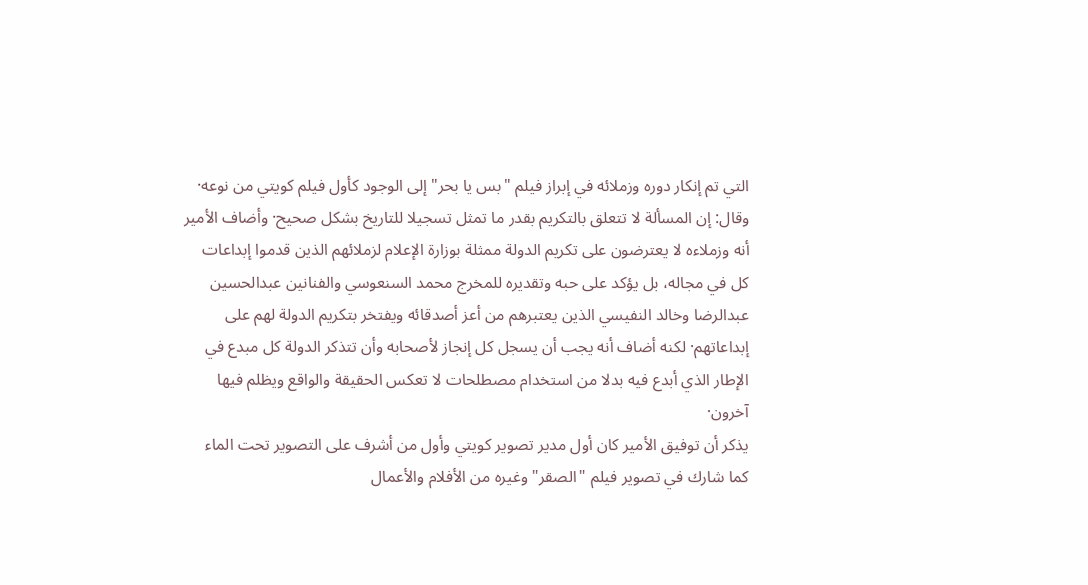التي تم إنكار دوره وزملائه في إبراز فيلم "بس يا بحر" إلى الوجود كأول فيلم كويتي من نوعه· وقال: إن المسألة لا تتعلق بالتكريم بقدر ما تمثل تسجيلا للتاريخ بشكل صحيح· وأضاف الأمير أنه وزملاءه لا يعترضون على تكريم الدولة ممثلة بوزارة الإعلام لزملائهم الذين قدموا إبداعات كل في مجاله، بل يؤكد على حبه وتقديره للمخرج محمد السنعوسي والفنانين عبدالحسين عبدالرضا وخالد النفيسي الذين يعتبرهم من أعز أصدقائه ويفتخر بتكريم الدولة لهم على إبداعاتهم· لكنه أضاف أنه يجب أن يسجل كل إنجاز لأصحابه وأن تتذكر الدولة كل مبدع في الإطار الذي أبدع فيه بدلا من استخدام مصطلحات لا تعكس الحقيقة والواقع ويظلم فيها آخرون·
يذكر أن توفيق الأمير كان أول مدير تصوير كويتي وأول من أشرف على التصوير تحت الماء كما شارك في تصوير فيلم "الصقر" وغيره من الأفلام والأعمال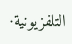التلفزيونية·